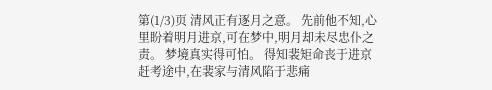第(1/3)页 清风正有逐月之意。 先前他不知,心里盼着明月进京,可在梦中,明月却未尽忠仆之责。 梦境真实得可怕。 得知裴矩命丧于进京赶考途中,在裴家与清风陷于悲痛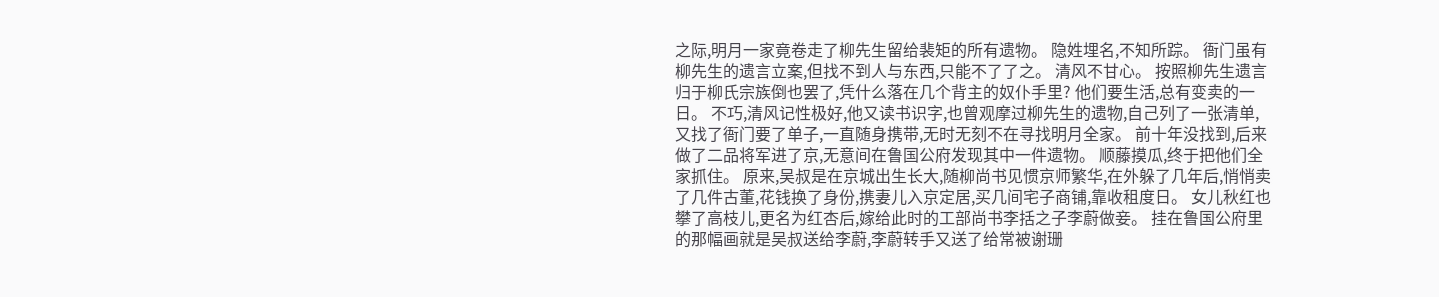之际,明月一家竟卷走了柳先生留给裴矩的所有遗物。 隐姓埋名,不知所踪。 衙门虽有柳先生的遗言立案,但找不到人与东西,只能不了了之。 清风不甘心。 按照柳先生遗言归于柳氏宗族倒也罢了,凭什么落在几个背主的奴仆手里? 他们要生活,总有变卖的一日。 不巧,清风记性极好,他又读书识字,也曾观摩过柳先生的遗物,自己列了一张清单,又找了衙门要了单子,一直随身携带,无时无刻不在寻找明月全家。 前十年没找到,后来做了二品将军进了京,无意间在鲁国公府发现其中一件遗物。 顺藤摸瓜,终于把他们全家抓住。 原来,吴叔是在京城出生长大,随柳尚书见惯京师繁华,在外躲了几年后,悄悄卖了几件古董,花钱换了身份,携妻儿入京定居,买几间宅子商铺,靠收租度日。 女儿秋红也攀了高枝儿,更名为红杏后,嫁给此时的工部尚书李括之子李蔚做妾。 挂在鲁国公府里的那幅画就是吴叔送给李蔚,李蔚转手又送了给常被谢珊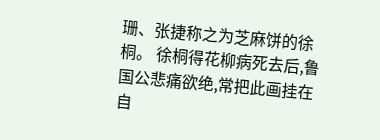珊、张捷称之为芝麻饼的徐桐。 徐桐得花柳病死去后,鲁国公悲痛欲绝,常把此画挂在自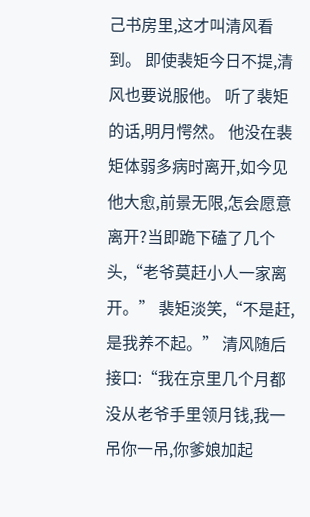己书房里,这才叫清风看到。 即使裴矩今日不提,清风也要说服他。 听了裴矩的话,明月愕然。 他没在裴矩体弱多病时离开,如今见他大愈,前景无限,怎会愿意离开?当即跪下磕了几个头,“老爷莫赶小人一家离开。” 裴矩淡笑,“不是赶,是我养不起。” 清风随后接口:“我在京里几个月都没从老爷手里领月钱,我一吊你一吊,你爹娘加起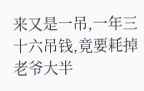来又是一吊,一年三十六吊钱,竟要耗掉老爷大半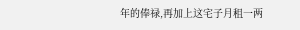年的俸禄,再加上这宅子月租一两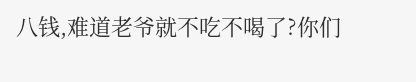八钱,难道老爷就不吃不喝了?你们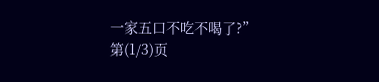一家五口不吃不喝了?” 第(1/3)页